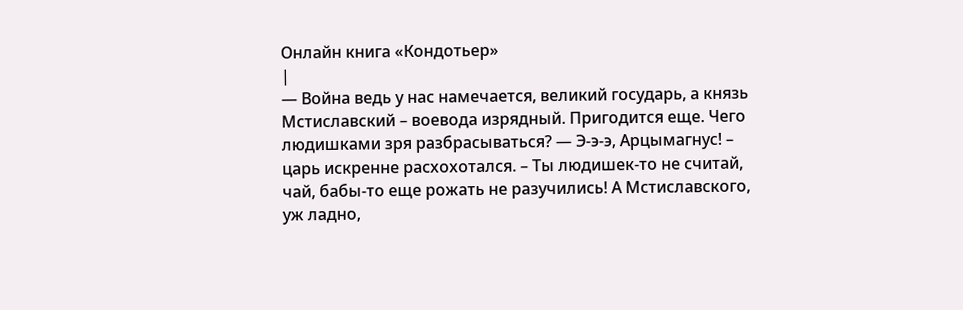Онлайн книга «Кондотьер»
|
— Война ведь у нас намечается, великий государь, а князь Мстиславский – воевода изрядный. Пригодится еще. Чего людишками зря разбрасываться? — Э-э-э, Арцымагнус! – царь искренне расхохотался. – Ты людишек-то не считай, чай, бабы-то еще рожать не разучились! А Мстиславского, уж ладно,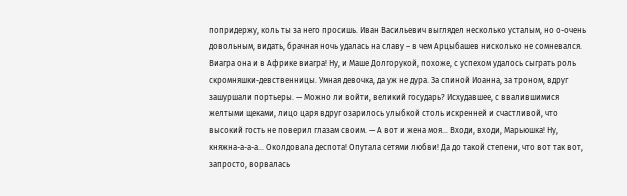попридержу, коль ты за него просишь. Иван Васильевич выглядел несколько усталым, но о-очень довольным, видать, брачная ночь удалась на славу – в чем Арцыбашев нисколько не сомневался. Виагра она и в Африке виагра! Ну, и Маше Долгорукой, похоже, с успехом удалось сыграть роль скромняшки-девственницы. Умная девочка, да уж не дура. За спиной Иоанна, за троном, вдруг зашуршали портьеры. — Можно ли войти, великий государь? Исхудавшее, с ввалившимися желтыми щеками, лицо царя вдруг озарилось улыбкой столь искренней и счастливой, что высокий гость не поверил глазам своим. — А вот и жена моя… Входи, входи, Марьюшка! Ну, княжна-а-а-а… Околдовала деспота! Опутала сетями любви! Да до такой степени, что вот так вот, запросто, ворвалась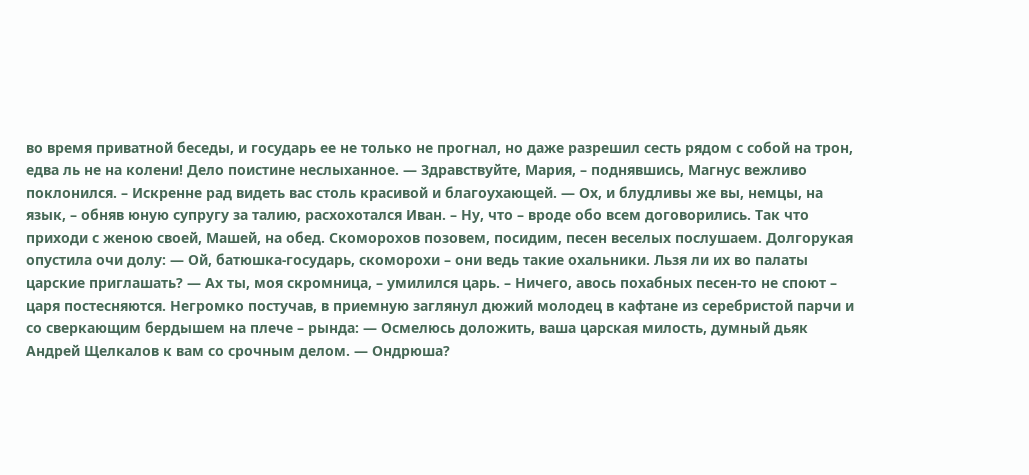во время приватной беседы, и государь ее не только не прогнал, но даже разрешил сесть рядом с собой на трон, едва ль не на колени! Дело поистине неслыханное. — Здравствуйте, Мария, – поднявшись, Магнус вежливо поклонился. – Искренне рад видеть вас столь красивой и благоухающей. — Ох, и блудливы же вы, немцы, на язык, – обняв юную супругу за талию, расхохотался Иван. – Ну, что – вроде обо всем договорились. Так что приходи с женою своей, Машей, на обед. Скоморохов позовем, посидим, песен веселых послушаем. Долгорукая опустила очи долу: — Ой, батюшка-государь, скоморохи – они ведь такие охальники. Льзя ли их во палаты царские приглашать? — Ах ты, моя скромница, – умилился царь. – Ничего, авось похабных песен-то не споют – царя постесняются. Негромко постучав, в приемную заглянул дюжий молодец в кафтане из серебристой парчи и со сверкающим бердышем на плече – рында: — Осмелюсь доложить, ваша царская милость, думный дьяк Андрей Щелкалов к вам со срочным делом. — Ондрюша?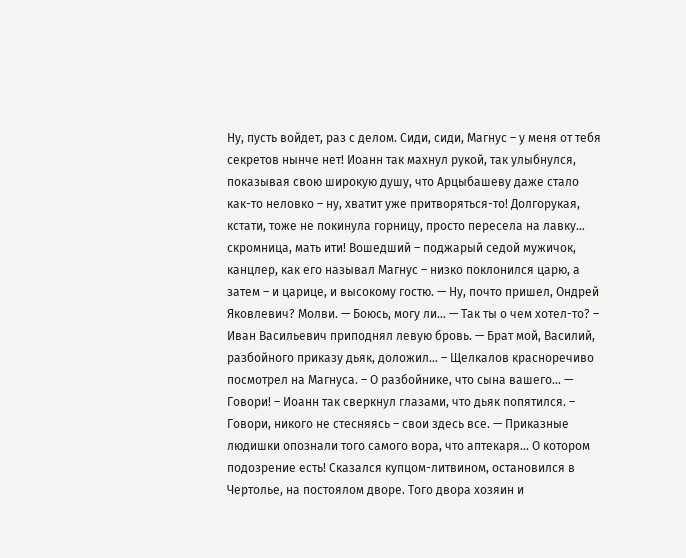Ну, пусть войдет, раз с делом. Сиди, сиди, Магнус – у меня от тебя секретов нынче нет! Иоанн так махнул рукой, так улыбнулся, показывая свою широкую душу, что Арцыбашеву даже стало как-то неловко – ну, хватит уже притворяться-то! Долгорукая, кстати, тоже не покинула горницу, просто пересела на лавку… скромница, мать ити! Вошедший – поджарый седой мужичок, канцлер, как его называл Магнус – низко поклонился царю, а затем – и царице, и высокому гостю. — Ну, почто пришел, Ондрей Яковлевич? Молви. — Боюсь, могу ли… — Так ты о чем хотел-то? – Иван Васильевич приподнял левую бровь. — Брат мой, Василий, разбойного приказу дьяк, доложил… – Щелкалов красноречиво посмотрел на Магнуса. – О разбойнике, что сына вашего… — Говори! – Иоанн так сверкнул глазами, что дьяк попятился. – Говори, никого не стесняясь – свои здесь все. — Приказные людишки опознали того самого вора, что аптекаря… О котором подозрение есть! Сказался купцом-литвином, остановился в Чертолье, на постоялом дворе. Того двора хозяин и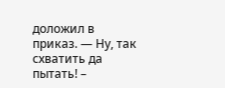доложил в приказ. — Ну, так схватить да пытать! –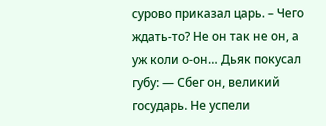сурово приказал царь. – Чего ждать-то? Не он так не он, а уж коли о-он… Дьяк покусал губу: — Сбег он, великий государь. Не успели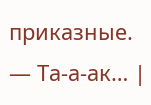приказные. — Та-а-ак… |